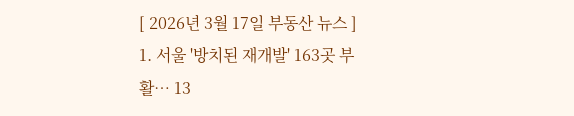[ 2026년 3월 17일 부동산 뉴스 ]
1. 서울 '방치된 재개발' 163곳 부활… 13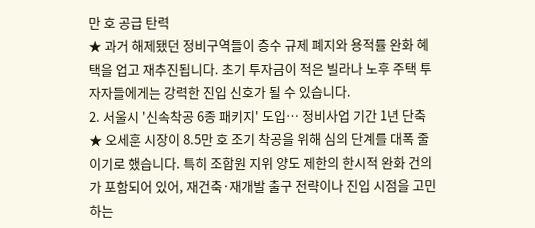만 호 공급 탄력
★ 과거 해제됐던 정비구역들이 층수 규제 폐지와 용적률 완화 혜택을 업고 재추진됩니다. 초기 투자금이 적은 빌라나 노후 주택 투자자들에게는 강력한 진입 신호가 될 수 있습니다.
2. 서울시 '신속착공 6종 패키지' 도입… 정비사업 기간 1년 단축
★ 오세훈 시장이 8.5만 호 조기 착공을 위해 심의 단계를 대폭 줄이기로 했습니다. 특히 조합원 지위 양도 제한의 한시적 완화 건의가 포함되어 있어, 재건축·재개발 출구 전략이나 진입 시점을 고민하는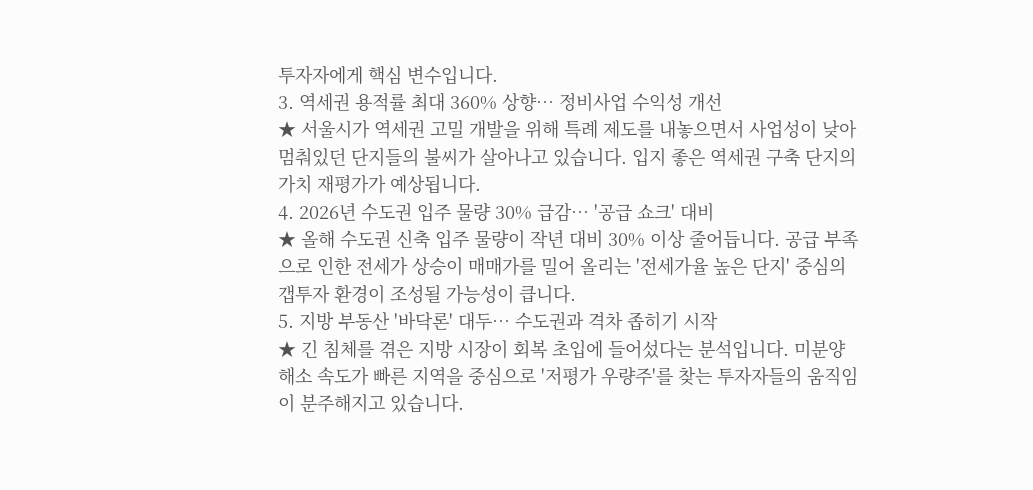투자자에게 핵심 변수입니다.
3. 역세권 용적률 최대 360% 상향… 정비사업 수익성 개선
★ 서울시가 역세권 고밀 개발을 위해 특례 제도를 내놓으면서 사업성이 낮아 멈춰있던 단지들의 불씨가 살아나고 있습니다. 입지 좋은 역세권 구축 단지의 가치 재평가가 예상됩니다.
4. 2026년 수도권 입주 물량 30% 급감… '공급 쇼크' 대비
★ 올해 수도권 신축 입주 물량이 작년 대비 30% 이상 줄어듭니다. 공급 부족으로 인한 전세가 상승이 매매가를 밀어 올리는 '전세가율 높은 단지' 중심의 갭투자 환경이 조성될 가능성이 큽니다.
5. 지방 부동산 '바닥론' 대두… 수도권과 격차 좁히기 시작
★ 긴 침체를 겪은 지방 시장이 회복 초입에 들어섰다는 분석입니다. 미분양 해소 속도가 빠른 지역을 중심으로 '저평가 우량주'를 찾는 투자자들의 움직임이 분주해지고 있습니다.